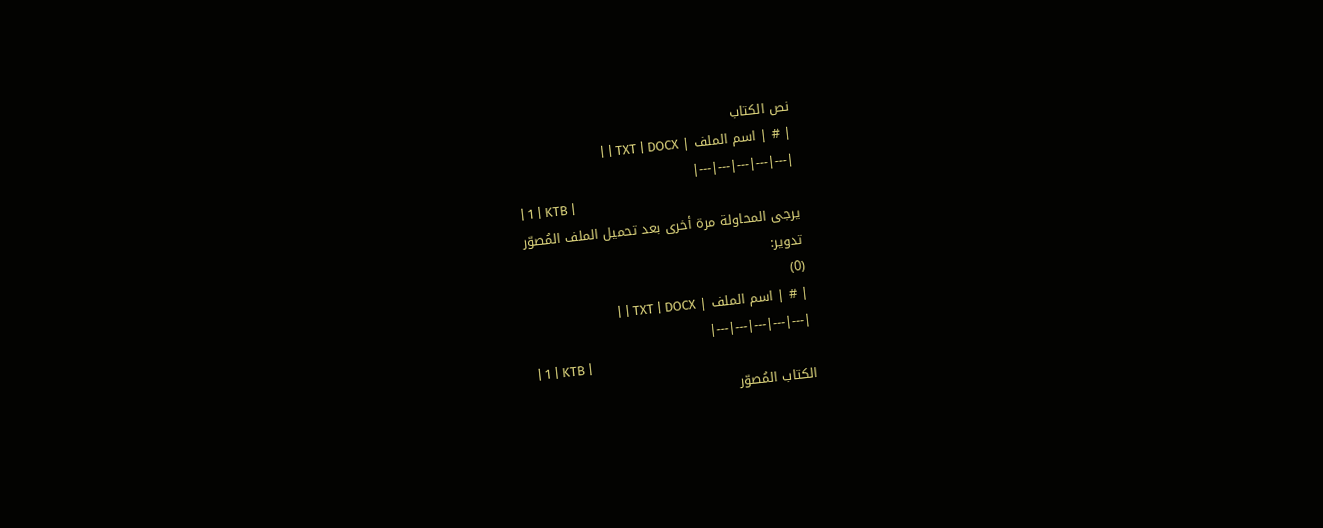نص الكتاب
| # | اسم الملف | TXT | DOCX | |
|---|---|---|---|---|
| 1 | KTB |
يرجى المحاولة مرة أخرى بعد تحميل الملف المُصوّر
تدوير:
(0)
| # | اسم الملف | TXT | DOCX | |
|---|---|---|---|---|
| 1 | KTB |
الكتاب المُصوّر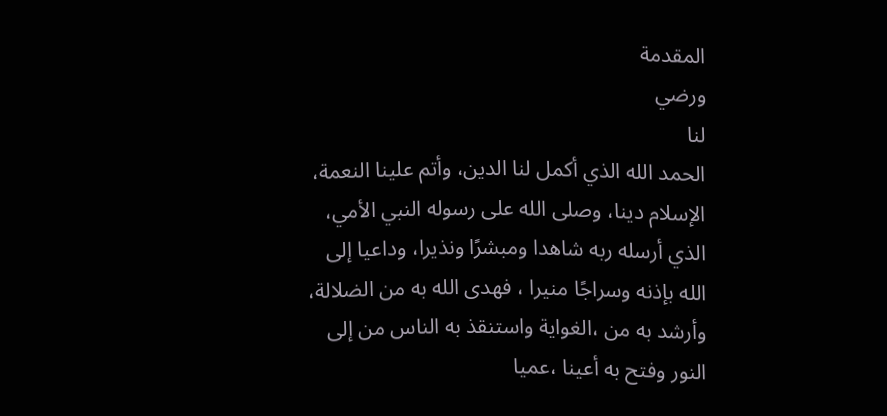المقدمة
ورضي
لنا
الحمد الله الذي أكمل لنا الدين، وأتم علينا النعمة، الإسلام دينا، وصلى الله على رسوله النبي الأمي، الذي أرسله ربه شاهدا ومبشرًا ونذيرا، وداعيا إلى الله بإذنه وسراجًا منيرا ، فهدى الله به من الضلالة، وأرشد به من ،الغواية واستنقذ به الناس من إلى النور وفتح به أعينا ،عميا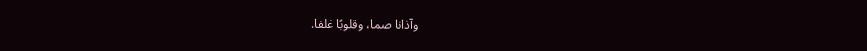وآذانا صما، وقلوبًا غلفا.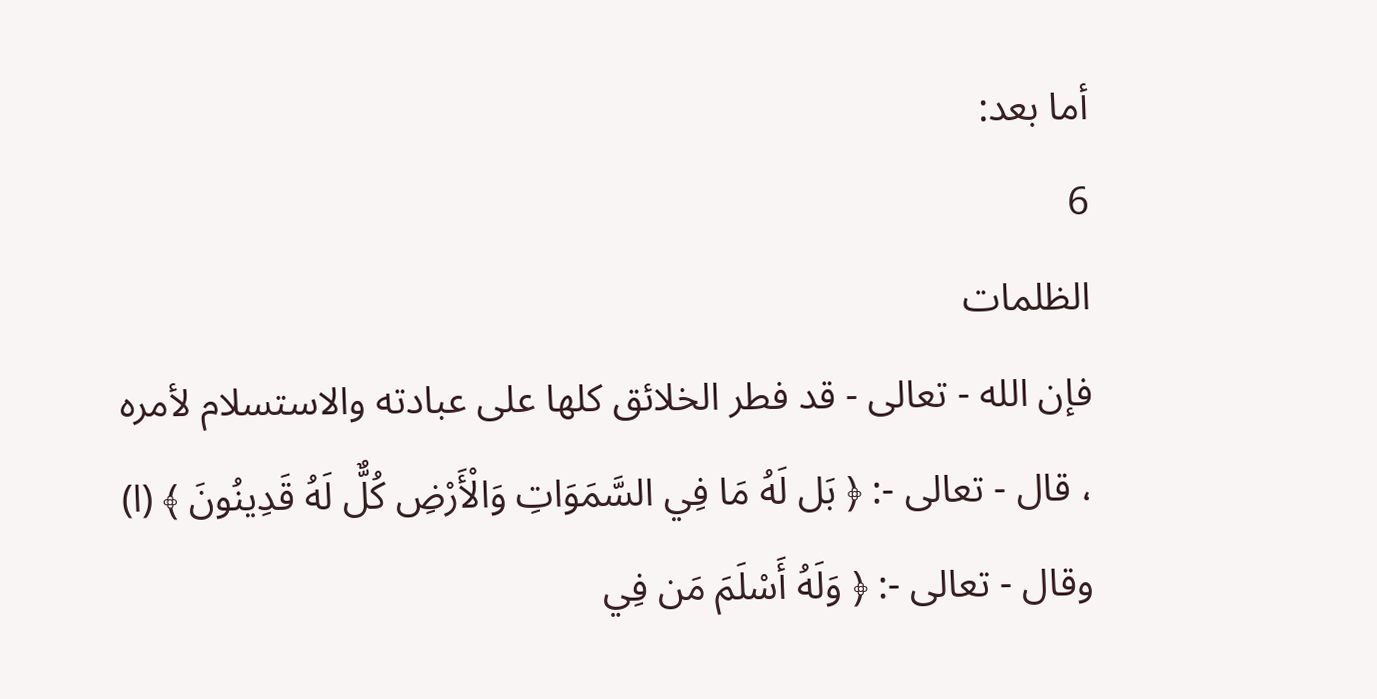أما بعد:
6
الظلمات
فإن الله - تعالى - قد فطر الخلائق كلها على عبادته والاستسلام لأمره ، قال - تعالى -: ﴿ بَل لَهُ مَا فِي السَّمَوَاتِ وَالْأَرْضِ كُلٌّ لَهُ قَدِينُونَ ﴾ (ا) وقال - تعالى -: ﴿ وَلَهُ أَسْلَمَ مَن فِي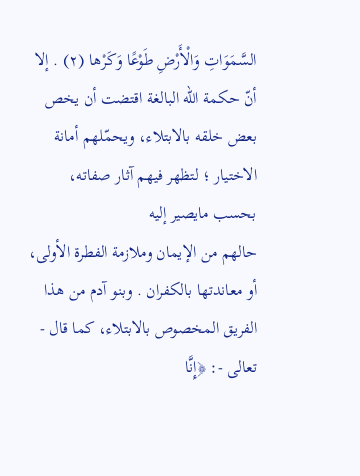السَّمَوَاتِ وَالْأَرْضِ طَوْعًا وَكَرْها (٢) . إلا أنّ حكمة الله البالغة اقتضت أن يخص بعض خلقه بالابتلاء، ويحمّلهم أمانة الاختيار ؛ لتظهر فيهم آثار صفاته، بحسب مايصير إليه
حالهم من الإيمان وملازمة الفطرة الأولى، أو معاندتها بالكفران . وبنو آدم من هذا الفريق المخصوص بالابتلاء، كما قال - تعالى -: ﴿إِنَّا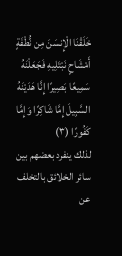خَلَقْنَا الْإِنسَنَ مِن نُّطْفَةٍ أَمْشَاحٍ نَبْتَلِيهِ فَجَعَلْنَهُ سَمِيعًا بَصِيرًا إِنَّا هَدَيْنَهُ السَّبِيلَ إِمَّا شَاكِرًا وَإِمَّا كَفُورًا (۳)
لذلك ينفرد بعضهم بين سائر الخلائق بالتخلف عن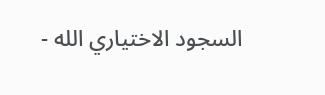السجود الاختياري الله -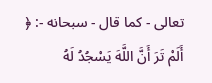تعالى - كما قال - سبحانه -: ﴿ أَلَمْ تَرَ أَنَّ اللَّهَ يَسْجُدُ لَهُ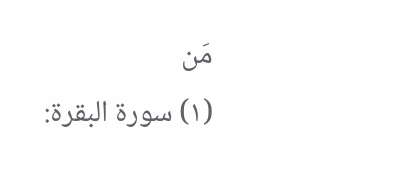مَن
(۱) سورة البقرة: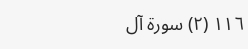١١٦ (۲) سورة آل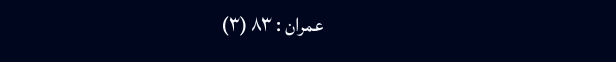عمران : ۸۳ (۳)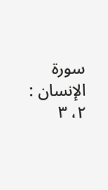سورة الإنسان : ۲، ۳